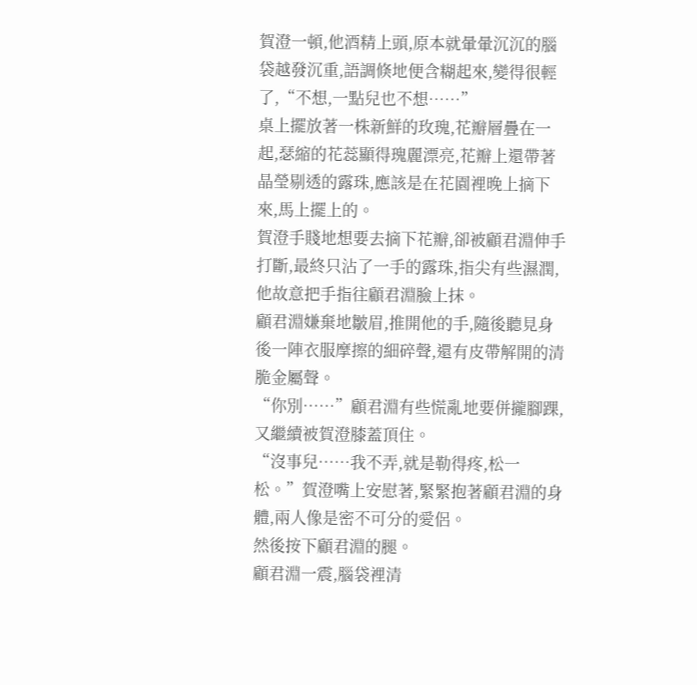賀澄一頓,他酒精上頭,原本就暈暈沉沉的腦袋越發沉重,語調倏地便含糊起來,變得很輕了,“不想,一點兒也不想……”
桌上擺放著一株新鮮的玫瑰,花瓣層疊在一起,瑟縮的花蕊顯得瑰麗漂亮,花瓣上還帶著晶瑩剔透的露珠,應該是在花園裡晚上摘下來,馬上擺上的。
賀澄手賤地想要去摘下花瓣,卻被顧君淵伸手打斷,最終只沾了一手的露珠,指尖有些濕潤,他故意把手指往顧君淵臉上抹。
顧君淵嫌棄地皺眉,推開他的手,隨後聽見身後一陣衣服摩擦的細碎聲,還有皮帶解開的清脆金屬聲。
“你別……”顧君淵有些慌亂地要併攏腳踝,又繼續被賀澄膝蓋頂住。
“沒事兒……我不弄,就是勒得疼,松一松。”賀澄嘴上安慰著,緊緊抱著顧君淵的身體,兩人像是密不可分的愛侶。
然後按下顧君淵的腿。
顧君淵一震,腦袋裡清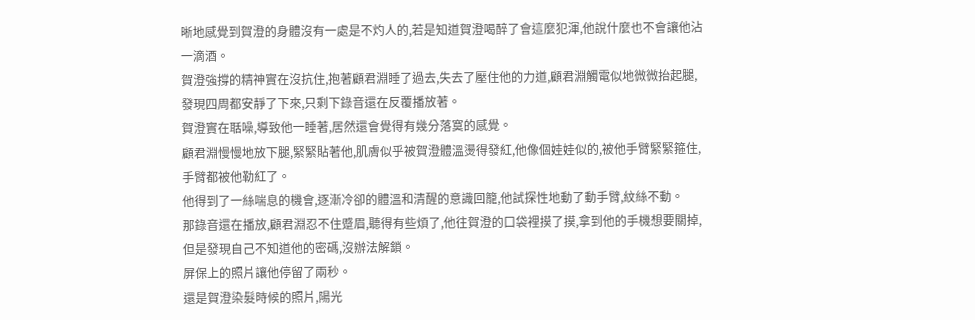晰地感覺到賀澄的身體沒有一處是不灼人的,若是知道賀澄喝醉了會這麼犯渾,他說什麼也不會讓他沾一滴酒。
賀澄強撐的精神實在沒抗住,抱著顧君淵睡了過去,失去了壓住他的力道,顧君淵觸電似地微微抬起腿,發現四周都安靜了下來,只剩下錄音還在反覆播放著。
賀澄實在聒噪,導致他一睡著,居然還會覺得有幾分落寞的感覺。
顧君淵慢慢地放下腿,緊緊貼著他,肌膚似乎被賀澄體溫燙得發紅,他像個娃娃似的,被他手臂緊緊箍住,手臂都被他勒紅了。
他得到了一絲喘息的機會,逐漸冷卻的體溫和清醒的意識回籠,他試探性地動了動手臂,紋絲不動。
那錄音還在播放,顧君淵忍不住蹙眉,聽得有些煩了,他往賀澄的口袋裡摸了摸,拿到他的手機想要關掉,但是發現自己不知道他的密碼,沒辦法解鎖。
屏保上的照片讓他停留了兩秒。
還是賀澄染髮時候的照片,陽光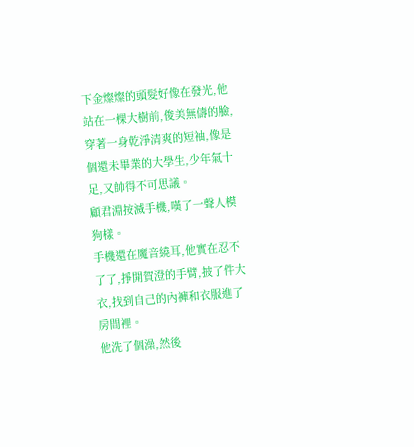下金燦燦的頭髮好像在發光,他站在一棵大樹前,俊美無儔的臉,穿著一身乾淨清爽的短袖,像是個還未畢業的大學生,少年氣十足,又帥得不可思議。
顧君淵按滅手機,嘆了一聲人模狗樣。
手機還在魔音繞耳,他實在忍不了了,掙開賀澄的手臂,披了件大衣,找到自己的內褲和衣服進了房間裡。
他洗了個澡,然後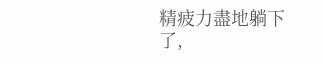精疲力盡地躺下了,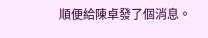順便給陳卓發了個消息。